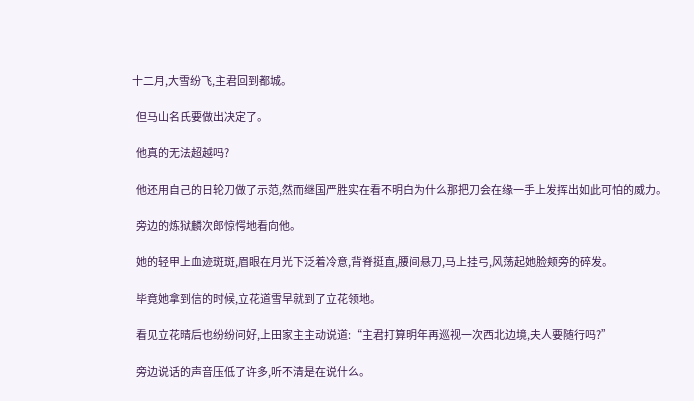十二月,大雪纷飞,主君回到都城。

  但马山名氏要做出决定了。

  他真的无法超越吗?

  他还用自己的日轮刀做了示范,然而继国严胜实在看不明白为什么那把刀会在缘一手上发挥出如此可怕的威力。

  旁边的炼狱麟次郎惊愕地看向他。

  她的轻甲上血迹斑斑,眉眼在月光下泛着冷意,背脊挺直,腰间悬刀,马上挂弓,风荡起她脸颊旁的碎发。

  毕竟她拿到信的时候,立花道雪早就到了立花领地。

  看见立花晴后也纷纷问好,上田家主主动说道:“主君打算明年再巡视一次西北边境,夫人要随行吗?”

  旁边说话的声音压低了许多,听不清是在说什么。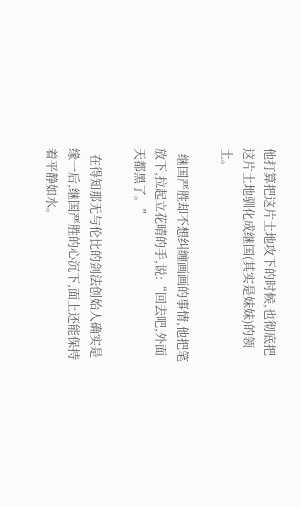他打算把这片土地攻下的时候,也彻底把这片土地驯化成继国(其实是妹妹)的领土。

  继国严胜却不想纠缠画画的事情,他把笔放下,拉起立花晴的手,说:“回去吧,外面天都黑了。”

  在得知那无与伦比的剑法创始人确实是缘一后,继国严胜的心沉下,面上还能保持着平静如水。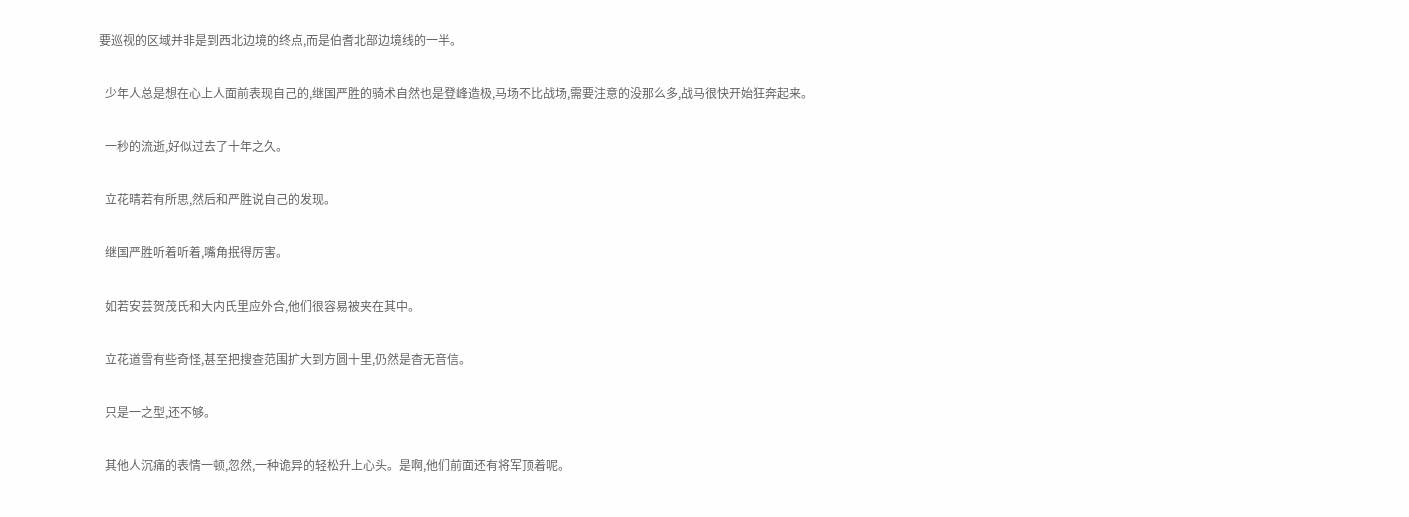要巡视的区域并非是到西北边境的终点,而是伯耆北部边境线的一半。

  少年人总是想在心上人面前表现自己的,继国严胜的骑术自然也是登峰造极,马场不比战场,需要注意的没那么多,战马很快开始狂奔起来。

  一秒的流逝,好似过去了十年之久。

  立花晴若有所思,然后和严胜说自己的发现。

  继国严胜听着听着,嘴角抿得厉害。

  如若安芸贺茂氏和大内氏里应外合,他们很容易被夹在其中。

  立花道雪有些奇怪,甚至把搜查范围扩大到方圆十里,仍然是杳无音信。

  只是一之型,还不够。

  其他人沉痛的表情一顿,忽然,一种诡异的轻松升上心头。是啊,他们前面还有将军顶着呢。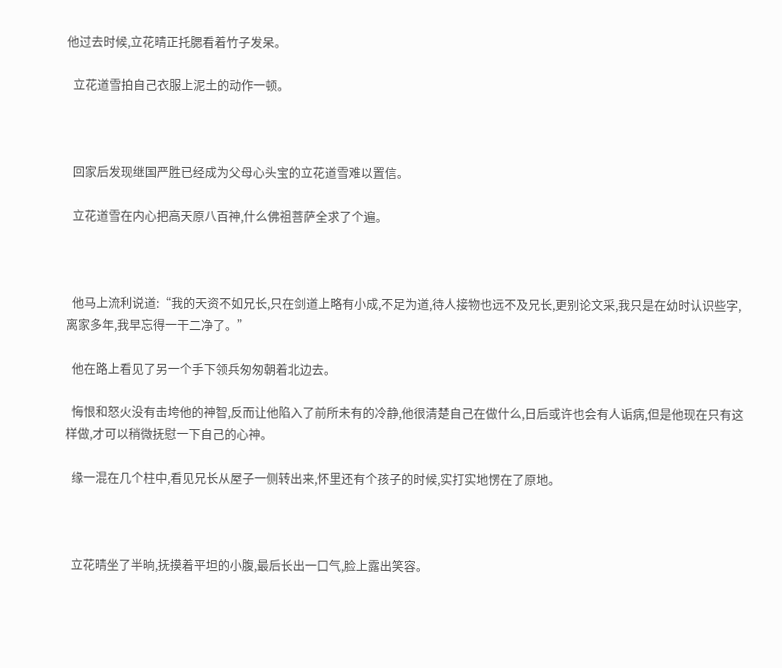他过去时候,立花晴正托腮看着竹子发呆。

  立花道雪拍自己衣服上泥土的动作一顿。



  回家后发现继国严胜已经成为父母心头宝的立花道雪难以置信。

  立花道雪在内心把高天原八百神,什么佛祖菩萨全求了个遍。



  他马上流利说道:“我的天资不如兄长,只在剑道上略有小成,不足为道,待人接物也远不及兄长,更别论文采,我只是在幼时认识些字,离家多年,我早忘得一干二净了。”

  他在路上看见了另一个手下领兵匆匆朝着北边去。

  悔恨和怒火没有击垮他的神智,反而让他陷入了前所未有的冷静,他很清楚自己在做什么,日后或许也会有人诟病,但是他现在只有这样做,才可以稍微抚慰一下自己的心神。

  缘一混在几个柱中,看见兄长从屋子一侧转出来,怀里还有个孩子的时候,实打实地愣在了原地。



  立花晴坐了半晌,抚摸着平坦的小腹,最后长出一口气,脸上露出笑容。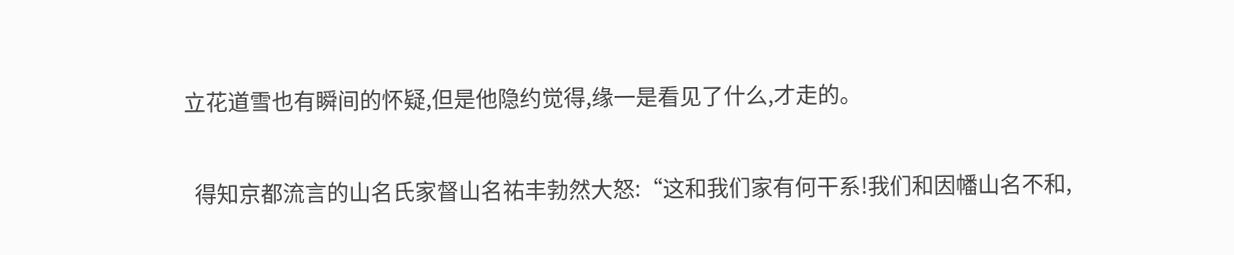立花道雪也有瞬间的怀疑,但是他隐约觉得,缘一是看见了什么,才走的。

  得知京都流言的山名氏家督山名祐丰勃然大怒:“这和我们家有何干系!我们和因幡山名不和,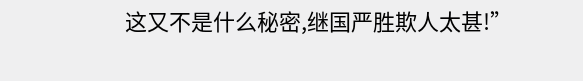这又不是什么秘密,继国严胜欺人太甚!”